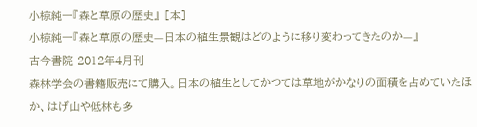小椋純一『森と草原の歴史』 [本]
小椋純一『森と草原の歴史—日本の植生景観はどのように移り変わってきたのか—』
古今書院 2012年4月刊
森林学会の書籍販売にて購入。日本の植生としてかつては草地がかなりの面積を占めていたほか、はげ山や低林も多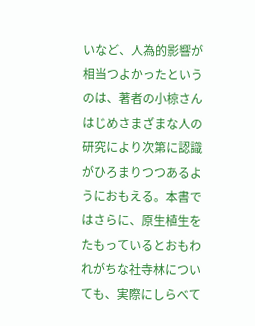いなど、人為的影響が相当つよかったというのは、著者の小椋さんはじめさまざまな人の研究により次第に認識がひろまりつつあるようにおもえる。本書ではさらに、原生植生をたもっているとおもわれがちな社寺林についても、実際にしらべて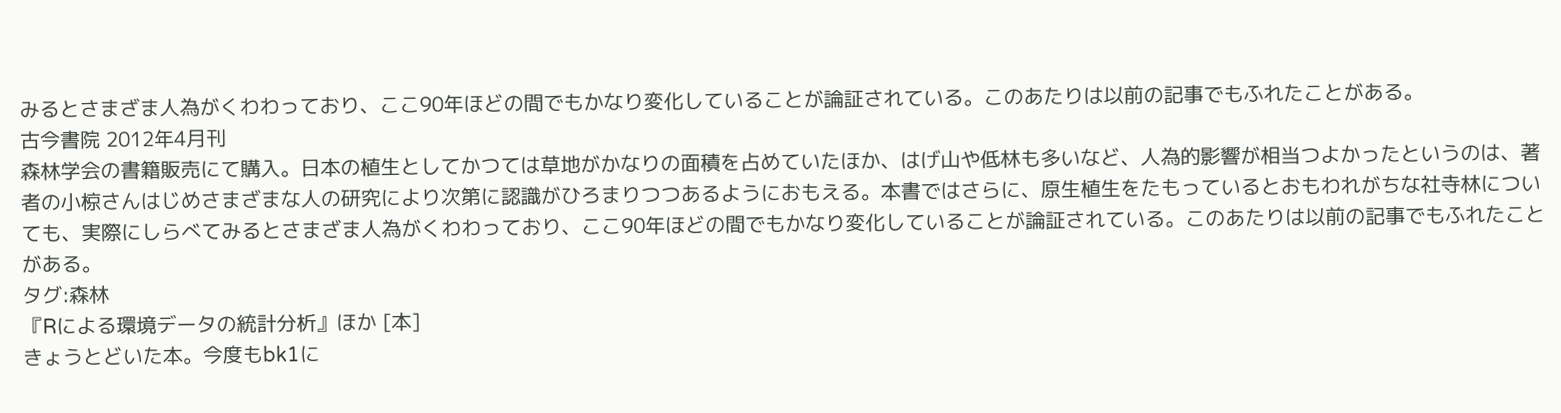みるとさまざま人為がくわわっており、ここ90年ほどの間でもかなり変化していることが論証されている。このあたりは以前の記事でもふれたことがある。
古今書院 2012年4月刊
森林学会の書籍販売にて購入。日本の植生としてかつては草地がかなりの面積を占めていたほか、はげ山や低林も多いなど、人為的影響が相当つよかったというのは、著者の小椋さんはじめさまざまな人の研究により次第に認識がひろまりつつあるようにおもえる。本書ではさらに、原生植生をたもっているとおもわれがちな社寺林についても、実際にしらべてみるとさまざま人為がくわわっており、ここ90年ほどの間でもかなり変化していることが論証されている。このあたりは以前の記事でもふれたことがある。
タグ:森林
『Rによる環境データの統計分析』ほか [本]
きょうとどいた本。今度もbk1に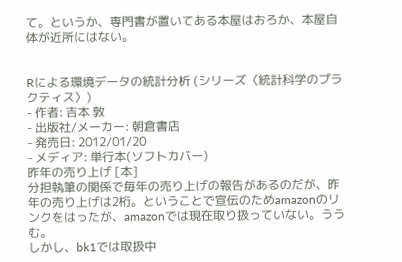て。というか、専門書が置いてある本屋はおろか、本屋自体が近所にはない。


Rによる環境データの統計分析 (シリーズ〈統計科学のプラクティス〉)
- 作者: 吉本 敦
- 出版社/メーカー: 朝倉書店
- 発売日: 2012/01/20
- メディア: 単行本(ソフトカバー)
昨年の売り上げ [本]
分担執筆の関係で毎年の売り上げの報告があるのだが、昨年の売り上げは2桁。ということで宣伝のためamazonのリンクをはったが、amazonでは現在取り扱っていない。ううむ。
しかし、bk1では取扱中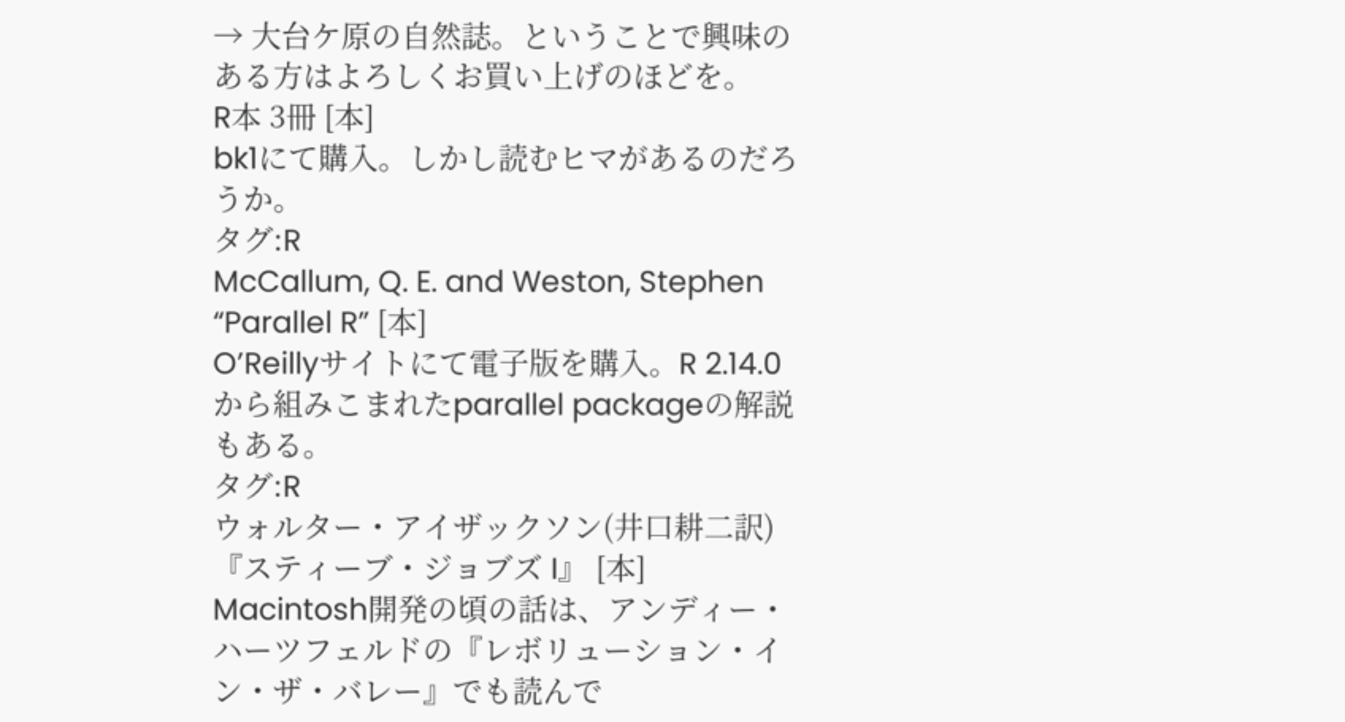→ 大台ケ原の自然誌。ということで興味のある方はよろしくお買い上げのほどを。
R本 3冊 [本]
bk1にて購入。しかし読むヒマがあるのだろうか。
タグ:R
McCallum, Q. E. and Weston, Stephen “Parallel R” [本]
O’Reillyサイトにて電子版を購入。R 2.14.0から組みこまれたparallel packageの解説もある。
タグ:R
ウォルター・アイザックソン(井口耕二訳)『スティーブ・ジョブズ I』 [本]
Macintosh開発の頃の話は、アンディー・ハーツフェルドの『レボリューション・イン・ザ・バレー』でも読んで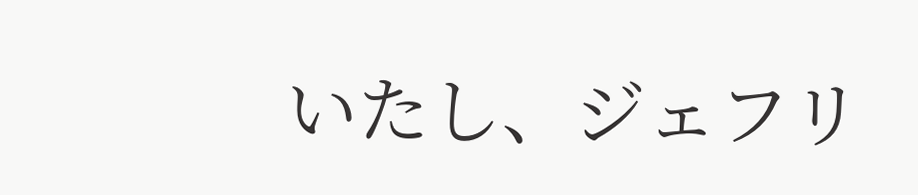いたし、ジェフリ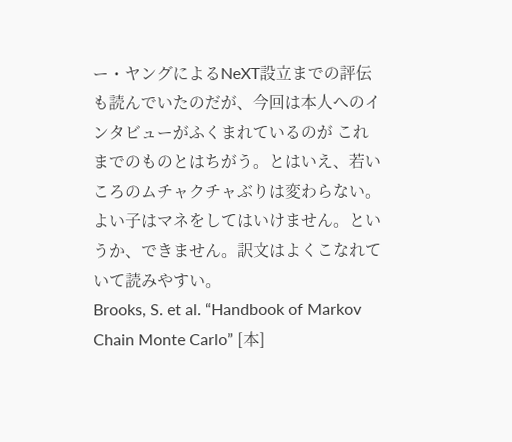ー・ヤングによるNeXT設立までの評伝も読んでいたのだが、今回は本人へのインタビューがふくまれているのが これまでのものとはちがう。とはいえ、若いころのムチャクチャぶりは変わらない。よい子はマネをしてはいけません。というか、できません。訳文はよくこなれていて読みやすい。
Brooks, S. et al. “Handbook of Markov Chain Monte Carlo” [本]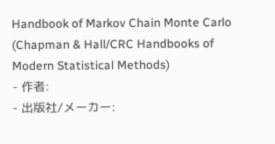Handbook of Markov Chain Monte Carlo (Chapman & Hall/CRC Handbooks of Modern Statistical Methods)
- 作者:
- 出版社/メーカー: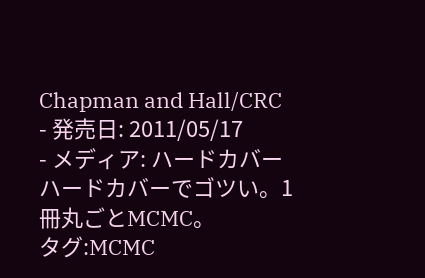Chapman and Hall/CRC
- 発売日: 2011/05/17
- メディア: ハードカバー
ハードカバーでゴツい。1冊丸ごとMCMC。
タグ:MCMC